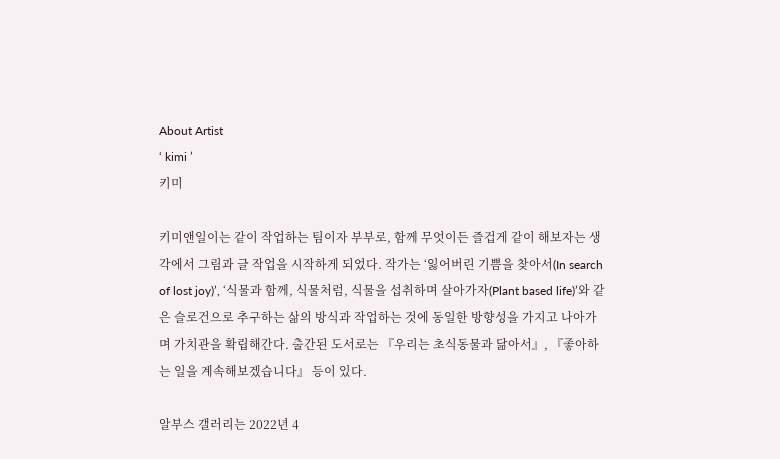About Artist
‘ kimi ’
키미

키미앤일이는 같이 작업하는 팀이자 부부로, 함께 무엇이든 즐겁게 같이 해보자는 생각에서 그림과 글 작업을 시작하게 되었다. 작가는 ‘잃어버린 기쁨을 찾아서(In search of lost joy)’, ‘식물과 함께, 식물처럼, 식물을 섭취하며 살아가자(Plant based life)’와 같은 슬로건으로 추구하는 삶의 방식과 작업하는 것에 동일한 방향성을 가지고 나아가며 가치관을 확립해간다. 출간된 도서로는 『우리는 초식동물과 닮아서』, 『좋아하는 일을 계속해보겠습니다』 등이 있다.

알부스 갤러리는 2022년 4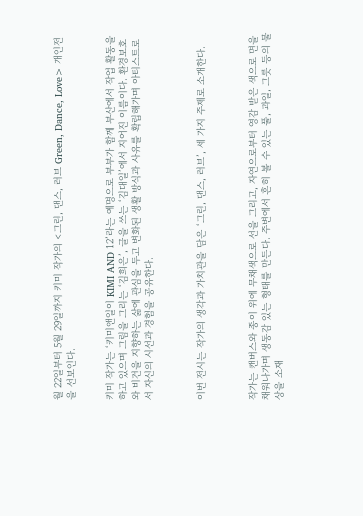월 22일부터 5월 29일까지 키미 작가의 <그린, 댄스, 러브 Green, Dance, Love> 개인전을 선보인다.


키미 작가는 ‘키미앤일이 KIMI AND 12’라는 예명으로 부부가 함께 부산에서 작업 활동을 하고 있으며 그림을 그리는 ‘김희은’, 글을 쓰는 ‘김대일’에서 지어진 이름이다. 환경보호와 비건을 지향하는 삶에 관심을 두고 변화된 생활 방식과 사유를 확립해가며 아티스트로서 자신의 시선과 경험을 공유한다.



이번 전시는 작가의 생각과 가치관을 담은 ‘그린, 댄스, 러브’, 세 가지 주제로 소개한다.



작가는 캔버스와 종이 위에 무채색으로 선을 그리고, 자연으로부터 영감 받은 색으로 면을 채워나가며 생동감 있는 형태를 만든다. 주변에서 흔히 볼 수 있는 풀, 과일, 그릇 등의 물상을 소재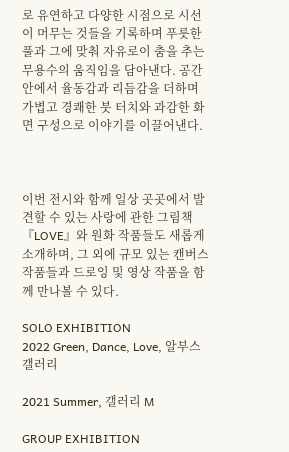로 유연하고 다양한 시점으로 시선이 머무는 것들을 기록하며 푸릇한 풀과 그에 맞춰 자유로이 춤을 추는 무용수의 움직임을 담아낸다. 공간 안에서 율동감과 리듬감을 더하며 가볍고 경쾌한 붓 터치와 과감한 화면 구성으로 이야기를 이끌어낸다.



이번 전시와 함께 일상 곳곳에서 발견할 수 있는 사랑에 관한 그림책 『LOVE』와 원화 작품들도 새롭게 소개하며, 그 외에 규모 있는 캔버스 작품들과 드로잉 및 영상 작품을 함께 만나볼 수 있다.

SOLO EXHIBITION
2022 Green, Dance, Love, 알부스 갤러리

2021 Summer, 갤러리 M

GROUP EXHIBITION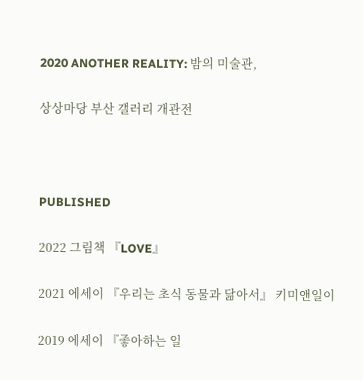2020 ANOTHER REALITY: 밤의 미술관,

상상마당 부산 갤러리 개관전



PUBLISHED

2022 그림책 『LOVE』

2021 에세이 『우리는 초식 동물과 닮아서』 키미앤일이

2019 에세이 『좋아하는 일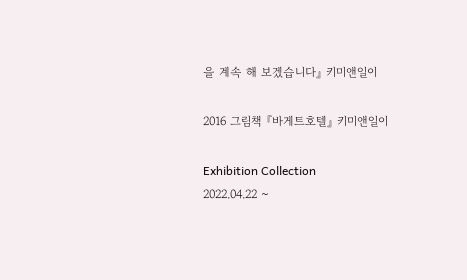을 계속 해 보겠습니다』 키미앤일이

2016 그림책 『바게트호텔』 키미앤일이

Exhibition Collection
2022.04.22 ~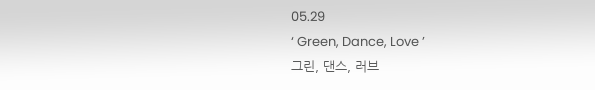05.29
‘ Green, Dance, Love ’
그린, 댄스, 러브